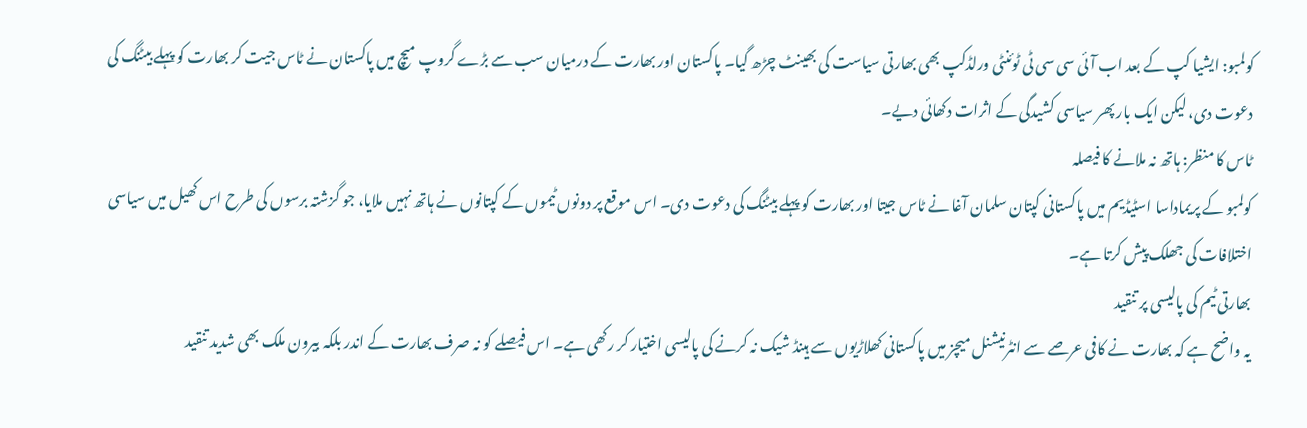کولمبو: ایشیا کپ کے بعد اب آئی سی سی ٹی ٹوئنٹی ورلڈکپ بھی بھارتی سیاست کی بھینٹ چڑھ گیا۔ پاکستان اور بھارت کے درمیان سب سے بڑے گروپ میچ میں پاکستان نے ٹاس جیت کر بھارت کو پہلے بیٹنگ کی دعوت دی، لیکن ایک بار پھر سیاسی کشیدگی کے اثرات دکھائی دیے۔
ٹاس کا منظر: ہاتھ نہ ملانے کا فیصلہ
کولمبو کے پریماداسا اسٹیڈیم میں پاکستانی کپتان سلمان آغا نے ٹاس جیتا اور بھارت کو پہلے بیٹنگ کی دعوت دی۔ اس موقع پر دونوں ٹیموں کے کپتانوں نے ہاتھ نہیں ملایا، جو گزشتہ برسوں کی طرح اس کھیل میں سیاسی اختلافات کی جھلک پیش کرتا ہے۔
بھارتی ٹیم کی پالیسی پر تنقید
یہ واضح ہے کہ بھارت نے کافی عرصے سے انٹرنیشنل میچز میں پاکستانی کھلاڑیوں سے ہینڈ شیک نہ کرنے کی پالیسی اختیار کر رکھی ہے۔ اس فیصلے کو نہ صرف بھارت کے اندر بلکہ بیرون ملک بھی شدید تنقید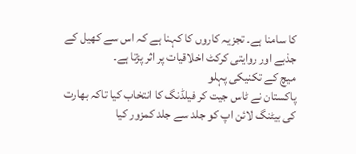کا سامنا ہے۔ تجزیہ کاروں کا کہنا ہے کہ اس سے کھیل کے جذبے اور روایتی کرکٹ اخلاقیات پر اثر پڑتا ہے۔
میچ کے تکنیکی پہلو
پاکستان نے ٹاس جیت کر فیلڈنگ کا انتخاب کیا تاکہ بھارت کی بیٹنگ لائن اپ کو جلد سے جلد کمزور کیا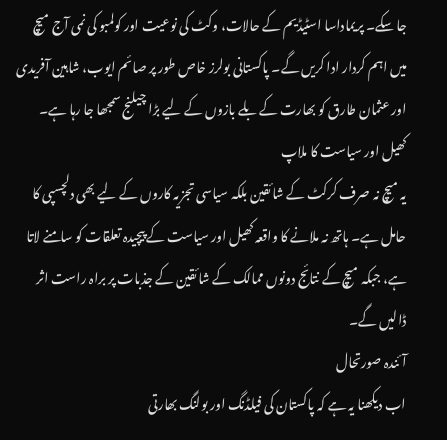جا سکے۔ پریماداسا اسٹیڈیم کے حالات، وکٹ کی نوعیت اور کولمبو کی نمی آج میچ میں اہم کردار ادا کریں گے۔ پاکستانی بولرز خاص طور پر صائم ایوب، شاہین آفریدی اور عثمان طارق کو بھارت کے بلے بازوں کے لیے بڑا چیلنج سمجھا جا رہا ہے۔
کھیل اور سیاست کا ملاپ
یہ میچ نہ صرف کرکٹ کے شائقین بلکہ سیاسی تجزیہ کاروں کے لیے بھی دلچسپی کا حامل ہے۔ ہاتھ نہ ملانے کا واقعہ کھیل اور سیاست کے پیچیدہ تعلقات کو سامنے لاتا ہے، جبکہ میچ کے نتائج دونوں ممالک کے شائقین کے جذبات پر براہ راست اثر ڈالیں گے۔
آئندہ صورتحال
اب دیکھنا یہ ہے کہ پاکستان کی فیلڈنگ اور بولنگ بھارتی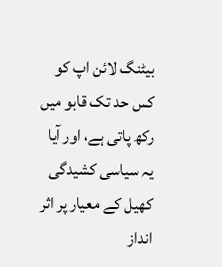بیٹنگ لائن اپ کو کس حد تک قابو میں رکھ پاتی ہے، اور آیا یہ سیاسی کشیدگی کھیل کے معیار پر اثر انداز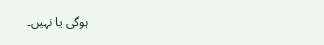ہوگی یا نہیں۔